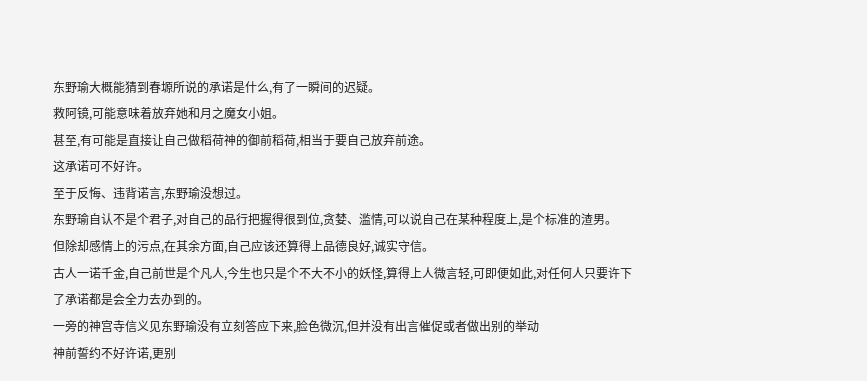东野瑜大概能猜到春塬所说的承诺是什么,有了一瞬间的迟疑。
救阿镜,可能意味着放弃她和月之魔女小姐。
甚至,有可能是直接让自己做稻荷神的御前稻荷,相当于要自己放弃前途。
这承诺可不好许。
至于反悔、违背诺言,东野瑜没想过。
东野瑜自认不是个君子,对自己的品行把握得很到位,贪婪、滥情,可以说自己在某种程度上,是个标准的渣男。
但除却感情上的污点,在其余方面,自己应该还算得上品德良好,诚实守信。
古人一诺千金,自己前世是个凡人,今生也只是个不大不小的妖怪,算得上人微言轻,可即便如此,对任何人只要许下了承诺都是会全力去办到的。
一旁的神宫寺信义见东野瑜没有立刻答应下来,脸色微沉,但并没有出言催促或者做出别的举动
神前誓约不好许诺,更别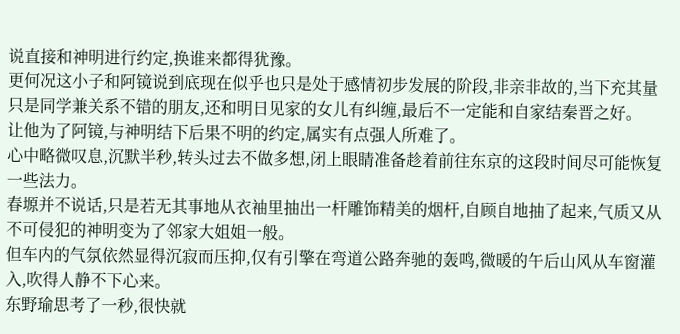说直接和神明进行约定,换谁来都得犹豫。
更何况这小子和阿镜说到底现在似乎也只是处于感情初步发展的阶段,非亲非故的,当下充其量只是同学兼关系不错的朋友,还和明日见家的女儿有纠缠,最后不一定能和自家结秦晋之好。
让他为了阿镜,与神明结下后果不明的约定,属实有点强人所难了。
心中略微叹息,沉默半秒,转头过去不做多想,闭上眼睛准备趁着前往东京的这段时间尽可能恢复一些法力。
春塬并不说话,只是若无其事地从衣袖里抽出一杆雕饰精美的烟杆,自顾自地抽了起来,气质又从不可侵犯的神明变为了邻家大姐姐一般。
但车内的气氛依然显得沉寂而压抑,仅有引擎在弯道公路奔驰的轰鸣,微暖的午后山风从车窗灌入,吹得人静不下心来。
东野瑜思考了一秒,很快就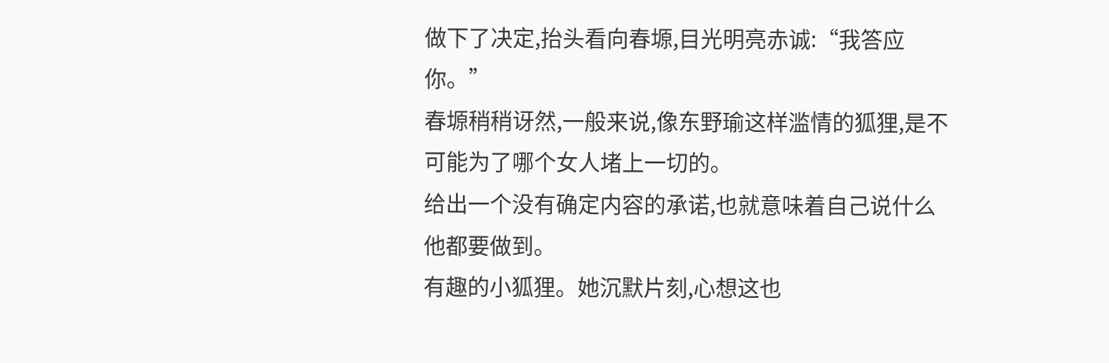做下了决定,抬头看向春塬,目光明亮赤诚:“我答应你。”
春塬稍稍讶然,一般来说,像东野瑜这样滥情的狐狸,是不可能为了哪个女人堵上一切的。
给出一个没有确定内容的承诺,也就意味着自己说什么他都要做到。
有趣的小狐狸。她沉默片刻,心想这也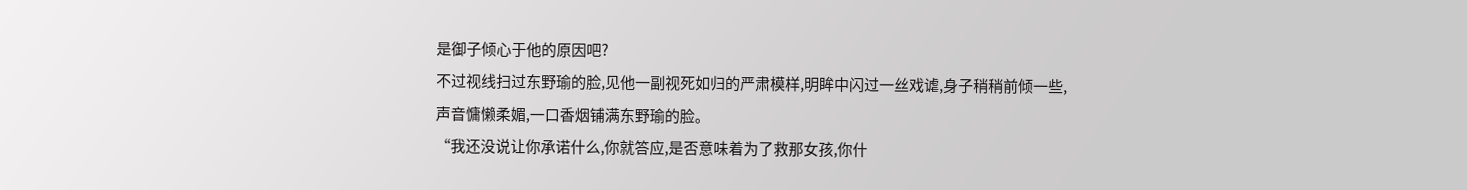是御子倾心于他的原因吧?
不过视线扫过东野瑜的脸,见他一副视死如归的严肃模样,明眸中闪过一丝戏谑,身子稍稍前倾一些,声音慵懒柔媚,一口香烟铺满东野瑜的脸。
“我还没说让你承诺什么,你就答应,是否意味着为了救那女孩,你什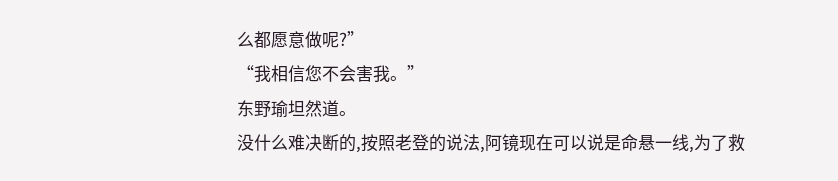么都愿意做呢?”
“我相信您不会害我。”
东野瑜坦然道。
没什么难决断的,按照老登的说法,阿镜现在可以说是命悬一线,为了救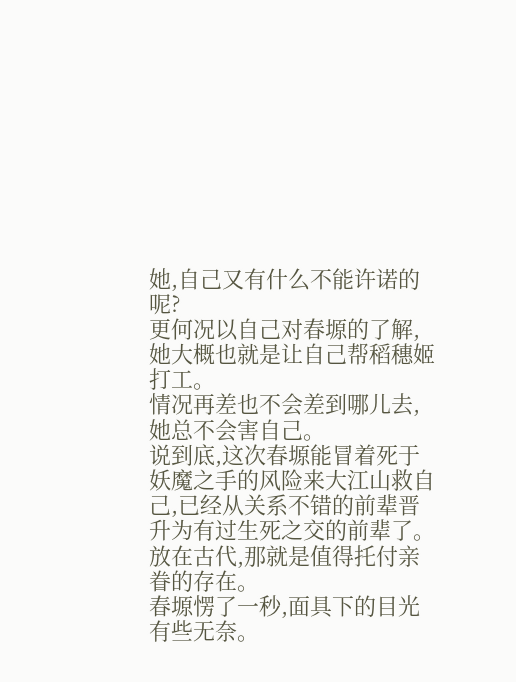她,自己又有什么不能许诺的呢?
更何况以自己对春塬的了解,她大概也就是让自己帮稻穗姬打工。
情况再差也不会差到哪儿去,她总不会害自己。
说到底,这次春塬能冒着死于妖魔之手的风险来大江山救自己,已经从关系不错的前辈晋升为有过生死之交的前辈了。
放在古代,那就是值得托付亲眷的存在。
春塬愣了一秒,面具下的目光有些无奈。